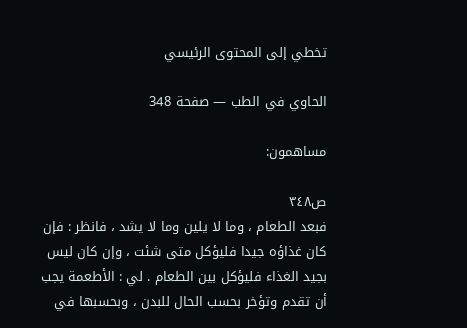تخطي إلى المحتوى الرئيسي

الحاوي في الطب — صفحة 348

مساهمون:

ص٣٤٨
فبعد الطعام ، وما لا يلين وما لا يشد ، فانظر : فإن كان غذاؤه جيدا فليؤكل متى شئت ، وإن كان ليس بجيد الغذاء فليؤكل بين الطعام . لي : الأطعمة يجب أن تقدم وتؤخر بحسب الحال للبدن ، وبحسبها في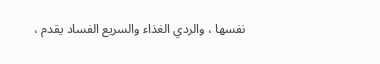نفسها ، والردي الغذاء والسريع الفساد يقدم ،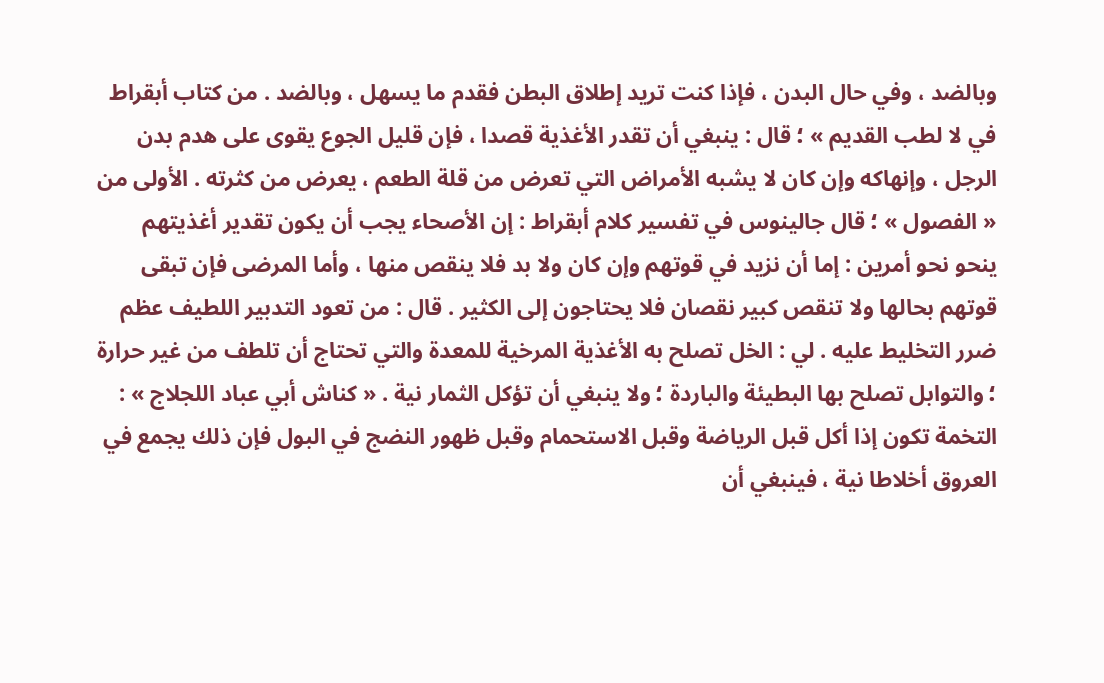وبالضد ، وفي حال البدن ، فإذا كنت تريد إطلاق البطن فقدم ما يسهل ، وبالضد . من كتاب أبقراط في لا لطب القديم » ؛ قال : ينبغي أن تقدر الأغذية قصدا ، فإن قليل الجوع يقوى على هدم بدن الرجل ، وإنهاكه وإن كان لا يشبه الأمراض التي تعرض من قلة الطعم ، يعرض من كثرته . الأولى من « الفصول » ؛ قال جالينوس في تفسير كلام أبقراط : إن الأصحاء يجب أن يكون تقدير أغذيتهم ينحو نحو أمرين : إما أن نزيد في قوتهم وإن كان ولا بد فلا ينقص منها ، وأما المرضى فإن تبقى قوتهم بحالها ولا تنقص كبير نقصان فلا يحتاجون إلى الكثير . قال : من تعود التدبير اللطيف عظم ضرر التخليط عليه . لي : الخل تصلح به الأغذية المرخية للمعدة والتي تحتاج أن تلطف من غير حرارة ؛ والتوابل تصلح بها البطيئة والباردة ؛ ولا ينبغي أن تؤكل الثمار نية . « كناش أبي عباد اللجلاج » : التخمة تكون إذا أكل قبل الرياضة وقبل الاستحمام وقبل ظهور النضج في البول فإن ذلك يجمع في العروق أخلاطا نية ، فينبغي أن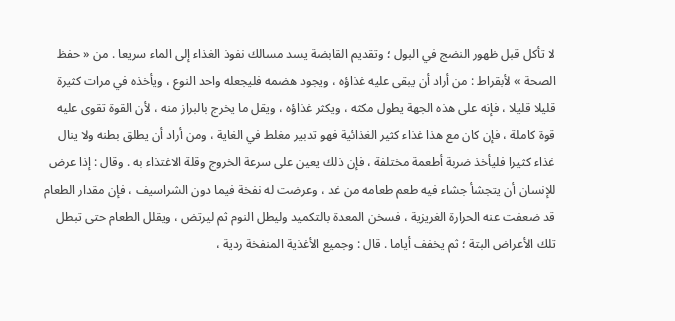لا تأكل قبل ظهور النضج في البول ؛ وتقديم القابضة يسد مسالك نفوذ الغذاء إلى الماء سريعا . من « حفظ الصحة » لأبقراط : من أراد أن يبقى عليه غذاؤه ، ويجود هضمه فليجعله واحد النوع ، ويأخذه في مرات كثيرة قليلا قليلا ، فإنه على هذه الجهة يطول مكثه ، ويكثر غذاؤه ، ويقل ما يخرج بالبراز منه ، لأن القوة تقوى عليه قوة كاملة ، فإن كان مع هذا غذاء كثير الغذائية فهو تدبير مغلط في الغاية ، ومن أراد أن يطلق بطنه ولا ينال غذاء كثيرا فليأخذ ضربة أطعمة مختلفة ، فإن ذلك يعين على سرعة الخروج وقلة الاغتذاء به . وقال : إذا عرض للإنسان أن يتجشأ جشاء فيه طعم طعامه من غد ، وعرضت له نفخة فيما دون الشراسيف ، فإن مقدار الطعام قد ضعفت عنه الحرارة الغريزية ، فسخن المعدة بالتكميد وليطل النوم ثم ليرتض ، ويقلل الطعام حتى تبطل تلك الأعراض البتة ؛ ثم يخفف أياما . قال : وجميع الأغذية المنفخة ردية ،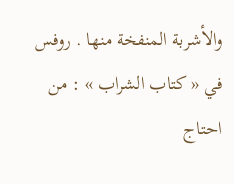والأشربة المنفخة منها . روفس في « كتاب الشراب » : من احتاج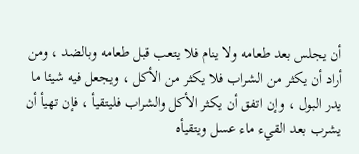أن يجلس بعد طعامه ولا ينام فلا يتعب قبل طعامه وبالضد ، ومن أراد أن يكثر من الشراب فلا يكثر من الأكل ، ويجعل فيه شيئا ما يدر البول ، وإن اتفق أن يكثر الأكل والشراب فليتقيأ ، فإن تهيأ أن يشرب بعد القيء ماء عسل ويتقيأه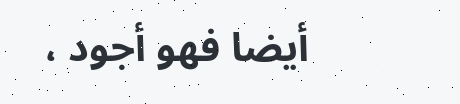أيضا فهو أجود ،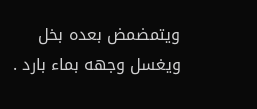ويتمضمض بعده بخل ويغسل وجهه بماء بارد .